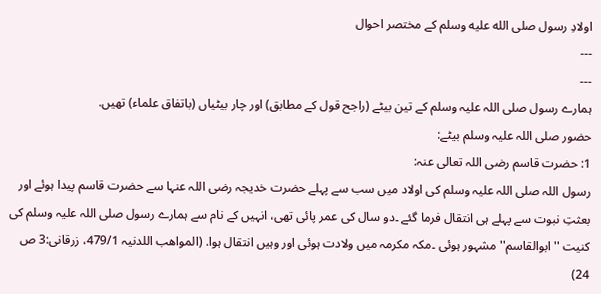اولادِ رسول صلى الله عليه وسلم کے مختصر احوال
---
---
ہمارے رسول صلی اللہ علیہ وسلم کے تین بیٹے (راجح قول کے مطابق) اور چار بیٹیاں (باتفاق علماء) تھیں.
حضور صلی اللہ علیہ وسلم بیٹے:
1: حضرت قاسم رضی اللہ تعالی عنہ:
رسول اللہ صلی اللہ علیہ وسلم کی اولاد میں سب سے پہلے حضرت خدیجہ رضی اللہ عنہا سے حضرت قاسم پیدا ہوئے اور بعثتِ نبوت سے پہلے ہی انتقال فرما گئے ۔دو سال کی عمر پائی تھی، انہیں کے نام سے ہمارے رسول صلی اللہ علیہ وسلم کی کنیت ''ابوالقاسم'' مشہور ہوئی ۔مکہ مکرمہ میں ولادت ہوئی اور وہیں انتقال ہوا. (المواھب اللدنیہ 479/1، زرقانی:3 ص 24)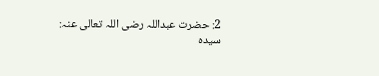2: حضرت عبداللہ رضی اللہ تعالی عنہ:
سیدہ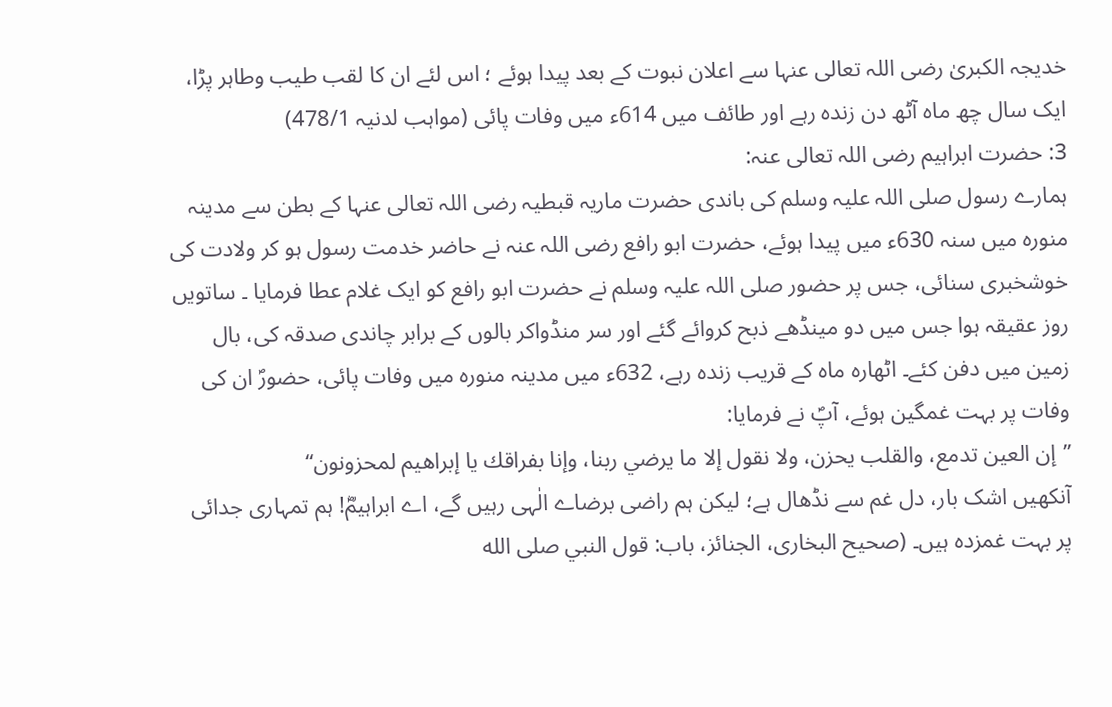خدیجہ الکبریٰ رضی اللہ تعالی عنہا سے اعلان نبوت کے بعد پیدا ہوئے ؛ اس لئے ان کا لقب طیب وطاہر پڑا، ایک سال چھ ماہ آٹھ دن زندہ رہے اور طائف میں 614ء میں وفات پائی (مواہب لدنیہ 478/1)
3: حضرت ابراہیم رضی اللہ تعالی عنہ:
ہمارے رسول صلی اللہ علیہ وسلم کی باندی حضرت ماریہ قبطیہ رضی اللہ تعالی عنہا کے بطن سے مدینہ منورہ میں سنہ 630ء میں پیدا ہوئے، حضرت ابو رافع رضی اللہ عنہ نے حاضر خدمت رسول ہو کر ولادت کی خوشخبری سنائی، جس پر حضور صلی اللہ علیہ وسلم نے حضرت ابو رافع کو ایک غلام عطا فرمایا ۔ ساتویں روز عقیقہ ہوا جس میں دو مینڈھے ذبح کروائے گئے اور سر منڈواکر بالوں کے برابر چاندی صدقہ کی، بال زمین میں دفن کئے۔ اٹھارہ ماہ کے قریب زندہ رہے، 632ء میں مدینہ منورہ میں وفات پائی، حضورؐ ان کی وفات پر بہت غمگین ہوئے، آپؐ نے فرمایا:
’’إن العين تدمع، والقلب يحزن، ولا نقول إلا ما يرضي ربنا، وإنا بفراقك يا إبراهيم لمحزونون“
آنکھیں اشک بار، دل غم سے نڈھال ہے؛ لیکن ہم راضی برضاے الٰہی رہیں گے، اے ابراہیمؓ! ہم تمہاری جدائی پر بہت غمزدہ ہیں۔ (صحيح البخاری، الجنائز، باب: قول النبي صلى الله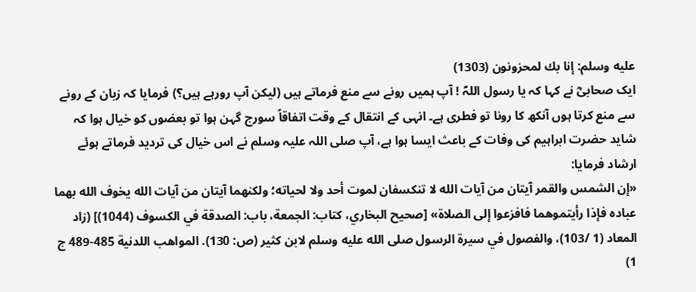عليه وسلم: إنا بك لمحزونون (1303)
ایک صحابیؓ نے کہا کہ یا رسول اللہؐ ! آپ ہمیں رونے سے منع فرماتے ہیں (لیکن آپ رورہے ہیں؟) فرمایا کہ زبان کے رونے سے منع کرتا ہوں آنکھ کا رونا تو فطری ہے۔ انہی کے انتقال کے وقت اتفاقاً سورج گہن ہوا تو بعضوں کو خیال ہوا کہ شاید حضرت ابراہیم کی وفات کے باعث ایسا ہوا ہے، آپ صلی اللہ علیہ وسلم نے اس خیال کی تردید فرماتے ہوئے ارشاد فرمایا:
«إن الشمس والقمر آيتان من آيات الله لا تنكسفان لموت أحد ولا لحياته؛ ولكنهما آيتان من آيات الله يخوف الله بهما عباده فإذا رأيتموهما فافزعوا إلى الصلاة» [صحیح البخاري، كتاب: الجمعة، باب: الصدقة في الكسوف (1044)] (زاد المعاد (1 /103)، والفصول في سيرة الرسول صلى الله عليه وسلم لابن كثير (ص: 130). المواهب اللدنية 485-489 ج 1)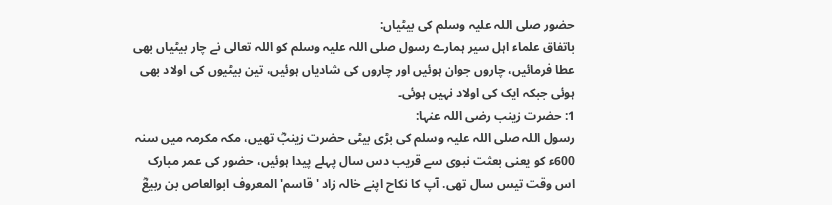حضور صلی اللہ علیہ وسلم کی بیٹیاں:
باتفاق علماء اہل سیر ہمارے رسول صلی اللہ علیہ وسلم کو اللہ تعالی نے چار بیٹیاں بھی عطا فرمائیں، چاروں جوان ہوئیں اور چاروں کی شادیاں ہوئیں، تین بیٹیوں کی اولاد بھی ہوئی جبکہ ایک کی اولاد نہیں ہوئی۔
1: حضرت زینب رضی اللہ عنہا:
رسول اللہ صلی اللہ علیہ وسلم کی بڑی بیٹی حضرت زینبؓ تھیں، مکہ مکرمہ میں سنہ 600ء کو یعنی بعثت نبوی سے قریب دس سال پہلے پیدا ہوئیں، حضور کی عمر مبارک اس وقت تیس سال تھی. آپ کا نکاح اپنے خالہ زاد 'قاسم' المعروف ابوالعاص بن ربیعؓ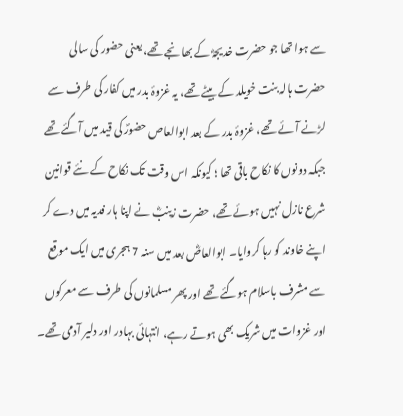سے ہوا تھا جو حضرت خدیجہؓ کے بھانجے تھے، یعنی حضور کی سالی حضرت ہالہ بنت خویلد کے بیٹے تھے، یہ غزوۂ بدر میں کفار کی طرف سے لڑنے آئے تھے، غزوۂ بدر کے بعد ابوالعاص حضورؐ کی قید میں آگئے تھے جبکہ دونوں کا نکاح باقی تھا ؛ کیونکہ اس وقت تک نکاح کے نئے قوانین شرع نازل نہیں ہوئے تھے، حضرت زینبؓ نے اپنا ہار فدیہ میں دے کر اپنے خاوند کو رہا کروایا۔ ابوالعاصؓ بعد میں سنہ 7 ہجری میں ایک موقع سے مشرف باسلام ہوگئے تھے اور پھر مسلمانوں کی طرف سے معرکوں اور غزوات میں شریک بھی ہوتے رہے، انتہائی بہادر اور دلیر آدمی تھے۔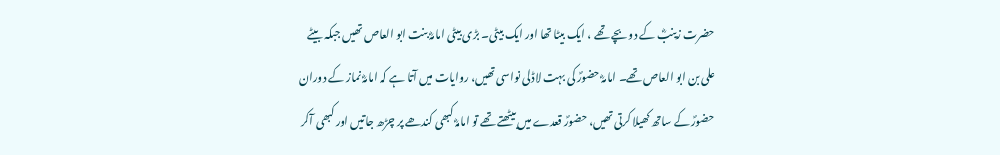حضرت زینبؓ کے دو بچے تھے ، ایک بیٹا تھا اور ایک بیٹی۔ بڑی بیٹی امامہؓ بنت ابو العاص تھیں جبکہ بیٹے علی بن ابو العاص تھے۔ امامہؓ حضورؐ کی بہت لاڈلی نواسی تھیں، روایات میں آتا ہے کہ امامہؓ نماز کے دوران حضورؐ کے ساتھ کھیلا کرتی تھیں، حضورؐ قعدے میں بیٹھتے تھے تو امامہؓ کبھی کندھے پر چڑھ جاتیں اور کبھی آکر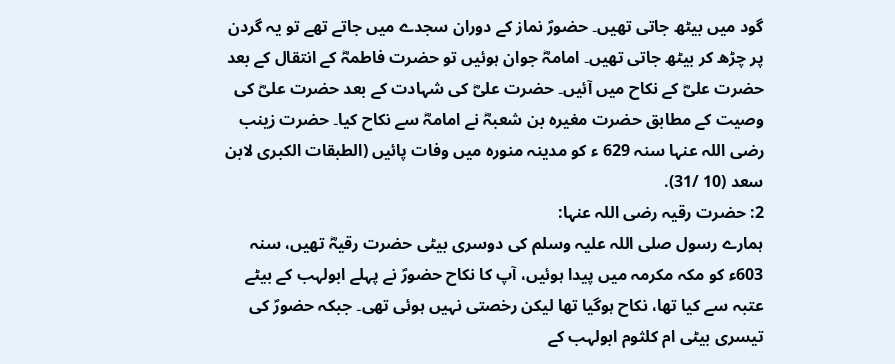گود میں بیٹھ جاتی تھیں۔ حضورؐ نماز کے دوران سجدے میں جاتے تھے تو یہ گردن پر چڑھ کر بیٹھ جاتی تھیں۔ امامہؓ جوان ہوئیں تو حضرت فاطمہؓ کے انتقال کے بعد حضرت علیؓ کے نکاح میں آئیں۔ حضرت علیؓ کی شہادت کے بعد حضرت علیؓ کی وصیت کے مطابق حضرت مغیرہ بن شعبہؓ نے امامہؓ سے نکاح کیا۔ حضرت زینب رضی اللہ عنہا سنہ 629 ء کو مدینہ منورہ میں وفات پائیں (الطبقات الكبرى لابن سعد (10 /31).
2: حضرت رقیہ رضی اللہ عنہا:
ہمارے رسول صلی اللہ علیہ وسلم کی دوسری بیٹی حضرت رقیہؓ تھیں، سنہ 603ء کو مکہ مکرمہ میں پیدا ہوئیں، آپ کا نکاح حضورؐ نے پہلے ابولہب کے بیٹے عتبہ سے کیا تھا، نکاح ہوگیا تھا لیکن رخصتی نہیں ہوئی تھی۔ جبکہ حضورؐ کی تیسری بیٹی ام کلثوم ابولہب کے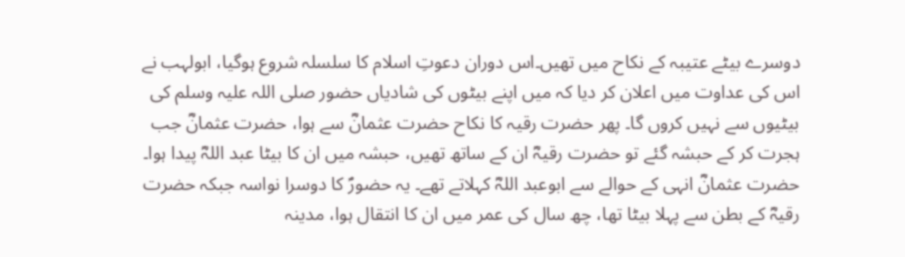دوسرے بیٹے عتیبہ کے نکاح میں تھیں۔اس دوران دعوتِ اسلام کا سلسلہ شروع ہوگیا، ابولہب نے اس کی عداوت میں اعلان کر دیا کہ میں اپنے بیٹوں کی شادیاں حضور صلی اللہ علیہ وسلم کی بیٹیوں سے نہیں کروں گا۔ پھر حضرت رقیہ کا نکاح حضرت عثمانؓ سے ہوا، حضرت عثمانؓ جب ہجرت کر کے حبشہ گئے تو حضرت رقیہؓ ان کے ساتھ تھیں، حبشہ میں ان کا بیٹا عبد اللہؓ پیدا ہوا۔ حضرت عثمانؓ انہی کے حوالے سے ابوعبد اللہؓ کہلاتے تھے۔ یہ حضورؐ کا دوسرا نواسہ جبکہ حضرت رقیہؓ کے بطن سے پہلا بیٹا تھا، چھ سال کی عمر میں ان کا انتقال ہوا، مدینہ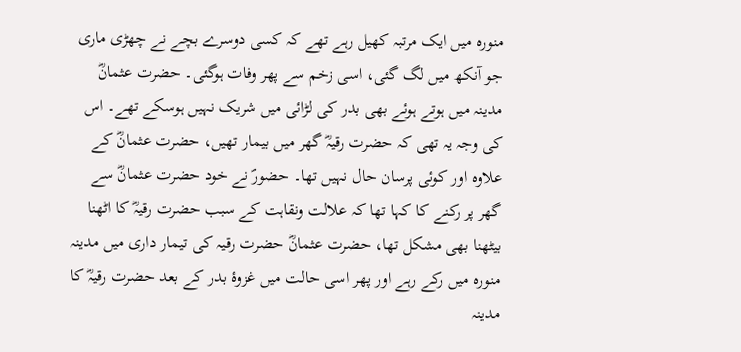منورہ میں ایک مرتبہ کھیل رہے تھے کہ کسی دوسرے بچے نے چھڑی ماری جو آنکھ میں لگ گئی، اسی زخم سے پھر وفات ہوگئی۔ حضرت عثمانؓ مدینہ میں ہوتے ہوئے بھی بدر کی لڑائی میں شریک نہیں ہوسکے تھے۔ اس کی وجہ یہ تھی کہ حضرت رقیہؓ گھر میں بیمار تھیں، حضرت عثمانؓ کے علاوہ اور کوئی پرسان حال نہیں تھا۔ حضورؐ نے خود حضرت عثمانؓ سے گھر پر رکنے کا کہا تھا کہ علالت ونقاہت کے سبب حضرت رقیہؓ کا اٹھنا بیٹھنا بھی مشکل تھا، حضرت عثمانؓ حضرت رقیہ کی تیمار داری میں مدینہ منورہ میں رکے رہے اور پھر اسی حالت میں غزوۂ بدر کے بعد حضرت رقیہؓ کا مدینہ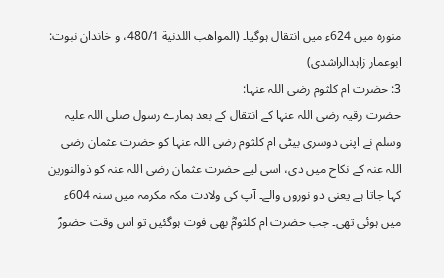منورہ میں 624ء میں انتقال ہوگیا۔ (المواهب اللدنية 480/1، و خاندان نبوت: ابوعمار زاہدالراشدی)
3: حضرت ام کلثوم رضی اللہ عنہا:
حضرت رقیہ رضی اللہ عنہا کے انتقال کے بعد ہمارے رسول صلی اللہ علیہ وسلم نے اپنی دوسری بیٹی ام کلثوم رضی اللہ عنہا کو حضرت عثمان رضی اللہ عنہ کے نکاح میں دی، اسی لیے حضرت عثمان رضی اللہ عنہ کو ذوالنورین کہا جاتا ہے یعنی دو نوروں والے۔ آپ کی ولادت مکہ مکرمہ میں سنہ 604ء میں ہوئی تھی۔ جب حضرت ام کلثومؓ بھی فوت ہوگئیں تو اس وقت حضورؐ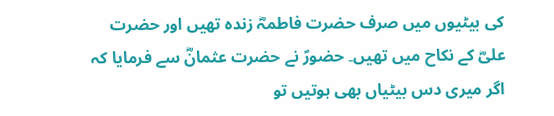کی بیٹیوں میں صرف حضرت فاطمہؓ زندہ تھیں اور حضرت علیؓ کے نکاح میں تھیں۔ حضورؐ نے حضرت عثمانؓ سے فرمایا کہ اگر میری دس بیٹیاں بھی ہوتیں تو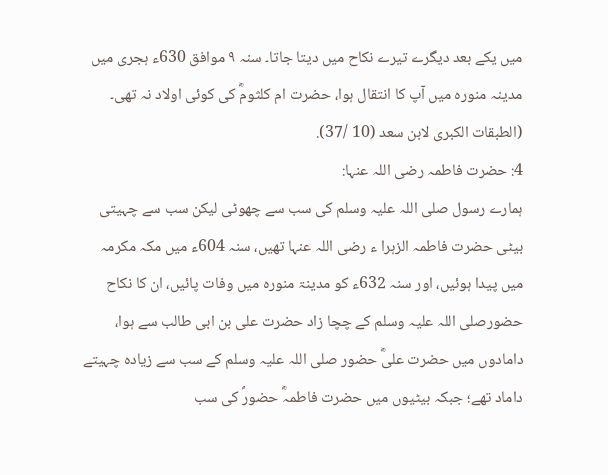میں یکے بعد دیگرے تیرے نکاح میں دیتا جاتا۔ سنہ ۹ موافق 630ء ہجری میں مدینہ منورہ میں آپ کا انتقال ہوا، حضرت ام کلثومؓ کی کوئی اولاد نہ تھی۔
(الطبقات الكبرى لابن سعد (10 /37).
4: حضرت فاطمہ رضی اللہ عنہا:
ہمارے رسول صلی اللہ علیہ وسلم کی سب سے چھوٹی لیکن سب سے چہیتی بیٹی حضرت فاطمہ الزہرا ء رضی اللہ عنہا تھیں، سنہ 604ء میں مکہ مکرمہ میں پیدا ہوئیں، اور سنہ 632ء کو مدینۃ منورہ میں وفات پائیں، ان کا نکاح حضورصلی اللہ علیہ وسلم کے چچا زاد حضرت علی بن ابی طالب سے ہوا، دامادوں میں حضرت علیؓ حضور صلی اللہ علیہ وسلم کے سب سے زیادہ چہیتے داماد تھے؛ جبکہ بیٹیوں میں حضرت فاطمہؓ حضورؐ کی سب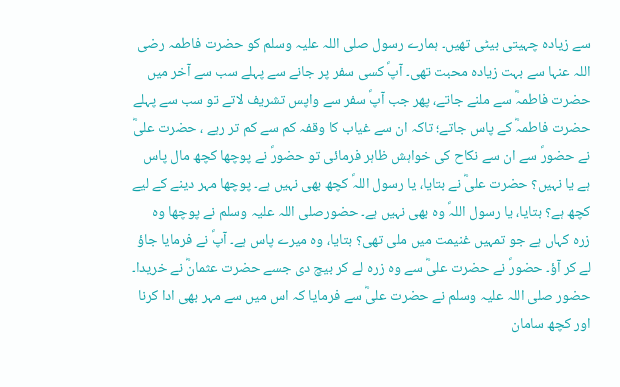سے زیادہ چہیتی بیٹی تھیں۔ ہمارے رسول صلی اللہ علیہ وسلم کو حضرت فاطمہ رضی اللہ عنہا سے بہت زیادہ محبت تھی۔ آپؐ کسی سفر پر جانے سے پہلے سب سے آخر میں حضرت فاطمہؓ سے ملنے جاتے، پھر جب آپؐ سفر سے واپس تشریف لاتے تو سب سے پہلے حضرت فاطمہؓ کے پاس جاتے؛ تاکہ ان سے غیاب کا وقفہ کم سے کم تر رہے ، حضرت علیؓ نے حضورؐ سے ان سے نکاح کی خواہش ظاہر فرمائی تو حضورؐ نے پوچھا کچھ مال پاس ہے یا نہیں؟ حضرت علیؓ نے بتایا، یا رسول اللہؐ کچھ بھی نہیں ہے۔ پوچھا مہر دینے کے لیے کچھ ہے؟ بتایا، یا رسول اللہؐ وہ بھی نہیں ہے۔ حضورصلی اللہ علیہ وسلم نے پوچھا وہ زرہ کہاں ہے جو تمہیں غنیمت میں ملی تھی؟ بتایا، وہ میرے پاس ہے۔ آپؐ نے فرمایا جاؤ لے کر آؤ۔ حضورؐ نے حضرت علیؓ سے وہ زرہ لے کر بیچ دی جسے حضرت عثمانؓ نے خریدا۔ حضور صلی اللہ علیہ وسلم نے حضرت علیؓ سے فرمایا کہ اس میں سے مہر بھی ادا کرنا اور کچھ سامان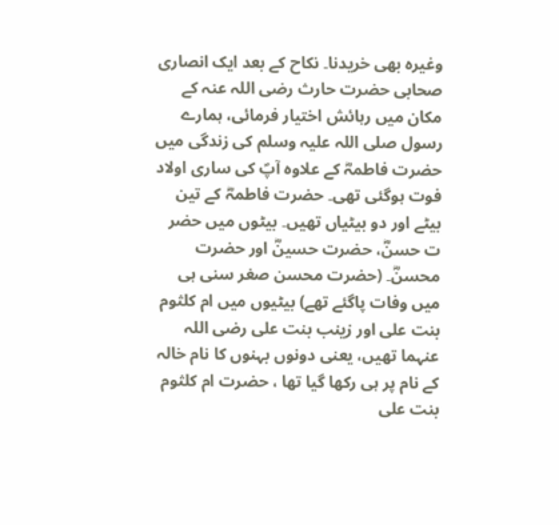وغیرہ بھی خریدنا۔ نکاح کے بعد ایک انصاری صحابی حضرت حارث رضی اللہ عنہ کے مکان میں رہائش اختیار فرمائی، ہمارے رسول صلی اللہ علیہ وسلم کی زندگی میں حضرت فاطمہؓ کے علاوہ آپؐ کی ساری اولاد فوت ہوگئی تھی۔ حضرت فاطمہؓ کے تین بیٹے اور دو بیٹیاں تھیں۔ بیٹوں میں حضر ت حسنؓ، حضرت حسینؓ اور حضرت محسنؓ۔ (حضرت محسن صغر سنی ہی میں وفات پاگئے تھے) بیٹیوں میں ام کلثوم بنت علی اور زینب بنت علی رضی اللہ عنہما تھیں، یعنی دونوں بہنوں کا نام خالہ کے نام پر ہی رکھا گیا تھا ، حضرت ام کلثوم بنت علی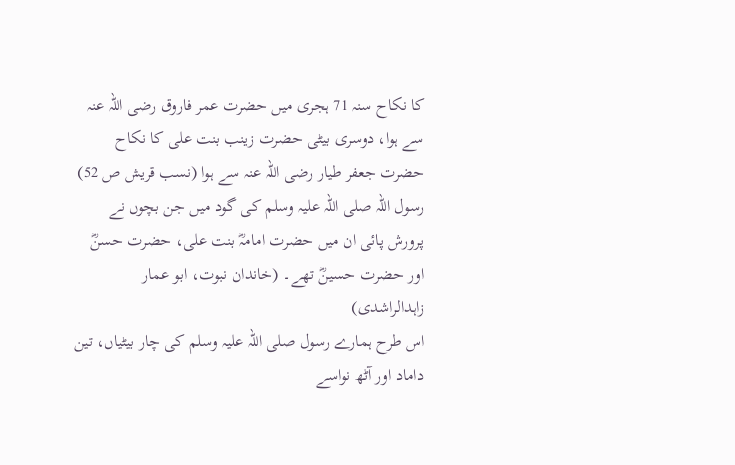کا نکاح سنہ 71 ہجری میں حضرت عمر فاروق رضی اللہ عنہ سے ہوا، دوسری بیٹی حضرت زینب بنت علی کا نکاح حضرت جعفر طیار رضی اللہ عنہ سے ہوا (نسب قریش ص 52)
رسول اللہ صلی اللہ علیہ وسلم کی گود میں جن بچوں نے پرورش پائی ان میں حضرت امامہؓ بنت علی، حضرت حسنؓ اور حضرت حسینؓ تھے۔ (خاندان نبوت، ابو عمار زاہدالراشدی)
اس طرح ہمارے رسول صلی اللہ علیہ وسلم کی چار بیٹیاں، تین داماد اور آٹھ نواسے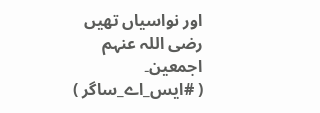اور نواسیاں تھیں رضی اللہ عنہم اجمعین۔
( #ایس_اے_ساگر )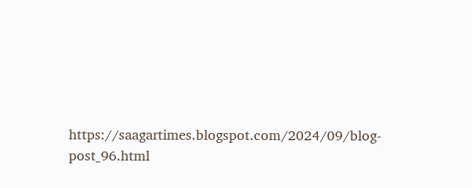https://saagartimes.blogspot.com/2024/09/blog-post_96.html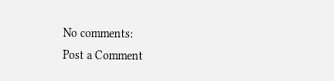No comments:
Post a Comment